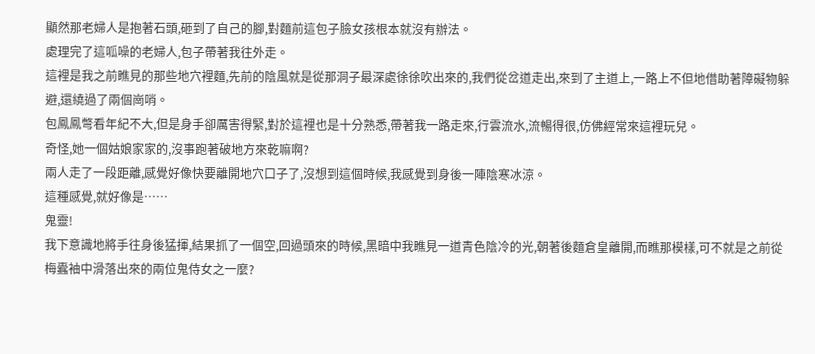顯然那老婦人是抱著石頭,砸到了自己的腳,對麵前這包子臉女孩根本就沒有辦法。
處理完了這呱噪的老婦人,包子帶著我往外走。
這裡是我之前瞧見的那些地穴裡麵,先前的陰風就是從那洞子最深處徐徐吹出來的,我們從岔道走出,來到了主道上,一路上不但地借助著障礙物躲避,還繞過了兩個崗哨。
包鳳鳳彆看年紀不大,但是身手卻厲害得緊,對於這裡也是十分熟悉,帶著我一路走來,行雲流水,流暢得很,仿佛經常來這裡玩兒。
奇怪,她一個姑娘家家的,沒事跑著破地方來乾嘛啊?
兩人走了一段距離,感覺好像快要離開地穴口子了,沒想到這個時候,我感覺到身後一陣陰寒冰涼。
這種感覺,就好像是……
鬼靈!
我下意識地將手往身後猛揮,結果抓了一個空,回過頭來的時候,黑暗中我瞧見一道青色陰冷的光,朝著後麵倉皇離開,而瞧那模樣,可不就是之前從梅蠹袖中滑落出來的兩位鬼侍女之一麼?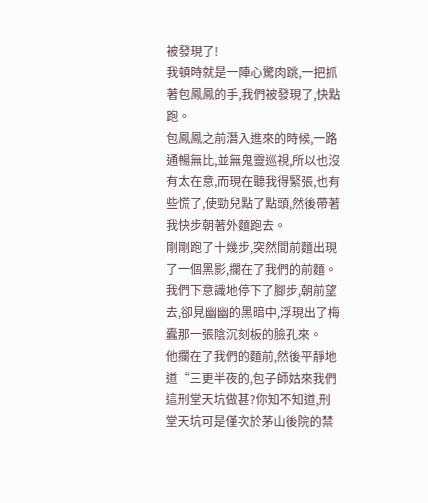被發現了!
我頓時就是一陣心驚肉跳,一把抓著包鳳鳳的手,我們被發現了,快點跑。
包鳳鳳之前潛入進來的時候,一路通暢無比,並無鬼靈巡視,所以也沒有太在意,而現在聽我得緊張,也有些慌了,使勁兒點了點頭,然後帶著我快步朝著外麵跑去。
剛剛跑了十幾步,突然間前麵出現了一個黑影,攔在了我們的前麵。
我們下意識地停下了腳步,朝前望去,卻見幽幽的黑暗中,浮現出了梅蠹那一張陰沉刻板的臉孔來。
他攔在了我們的麵前,然後平靜地道“三更半夜的,包子師姑來我們這刑堂天坑做甚?你知不知道,刑堂天坑可是僅次於茅山後院的禁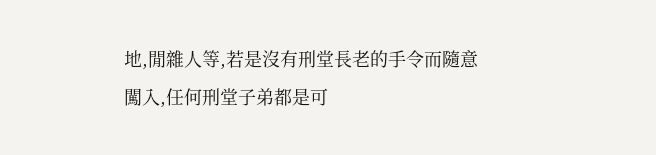地,閒雜人等,若是沒有刑堂長老的手令而隨意闖入,任何刑堂子弟都是可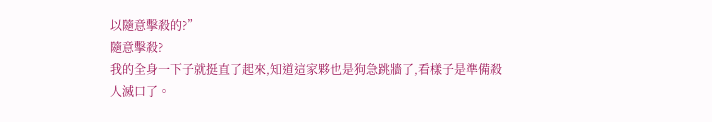以隨意擊殺的?”
隨意擊殺?
我的全身一下子就挺直了起來,知道這家夥也是狗急跳牆了,看樣子是準備殺人滅口了。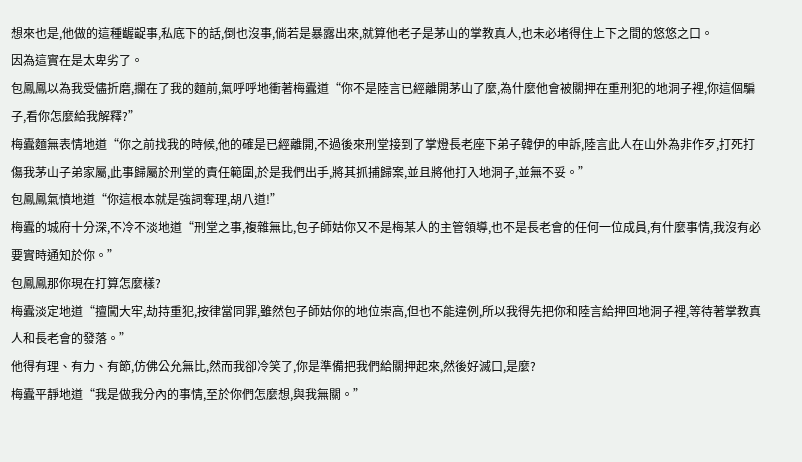想來也是,他做的這種齷齪事,私底下的話,倒也沒事,倘若是暴露出來,就算他老子是茅山的掌教真人,也未必堵得住上下之間的悠悠之口。
因為這實在是太卑劣了。
包鳳鳳以為我受儘折磨,攔在了我的麵前,氣呼呼地衝著梅蠹道“你不是陸言已經離開茅山了麼,為什麼他會被關押在重刑犯的地洞子裡,你這個騙子,看你怎麼給我解釋?”
梅蠹麵無表情地道“你之前找我的時候,他的確是已經離開,不過後來刑堂接到了掌燈長老座下弟子韓伊的申訴,陸言此人在山外為非作歹,打死打傷我茅山子弟家屬,此事歸屬於刑堂的責任範圍,於是我們出手,將其抓捕歸案,並且將他打入地洞子,並無不妥。”
包鳳鳳氣憤地道“你這根本就是強詞奪理,胡八道!”
梅蠹的城府十分深,不冷不淡地道“刑堂之事,複雜無比,包子師姑你又不是梅某人的主管領導,也不是長老會的任何一位成員,有什麼事情,我沒有必要實時通知於你。”
包鳳鳳那你現在打算怎麼樣?
梅蠹淡定地道“擅闖大牢,劫持重犯,按律當同罪,雖然包子師姑你的地位崇高,但也不能違例,所以我得先把你和陸言給押回地洞子裡,等待著掌教真人和長老會的發落。”
他得有理、有力、有節,仿佛公允無比,然而我卻冷笑了,你是準備把我們給關押起來,然後好滅口,是麼?
梅蠹平靜地道“我是做我分內的事情,至於你們怎麼想,與我無關。”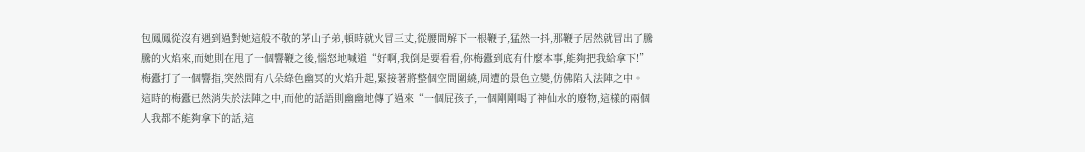包鳳鳳從沒有遇到過對她這般不敬的茅山子弟,頓時就火冒三丈,從腰間解下一根鞭子,猛然一抖,那鞭子居然就冒出了騰騰的火焰來,而她則在甩了一個響鞭之後,惱怒地喊道“好啊,我倒是要看看,你梅蠹到底有什麼本事,能夠把我給拿下!”
梅蠹打了一個響指,突然間有八朵綠色幽冥的火焰升起,緊接著將整個空間圍繞,周遭的景色立變,仿佛陷入法陣之中。
這時的梅蠹已然消失於法陣之中,而他的話語則幽幽地傳了過來“一個屁孩子,一個剛剛喝了神仙水的廢物,這樣的兩個人我都不能夠拿下的話,這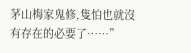茅山梅家鬼修,隻怕也就沒有存在的必要了……”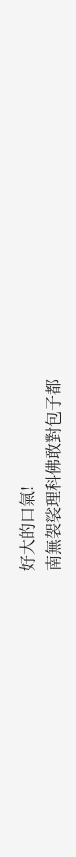好大的口氣!
南無袈裟理科佛敢對包子都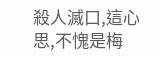殺人滅口,這心思,不愧是梅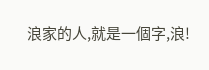浪家的人,就是一個字,浪!